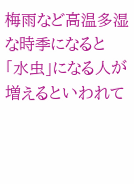梅雨など高温多湿な時季になると「水虫」になる人が増えるといわれて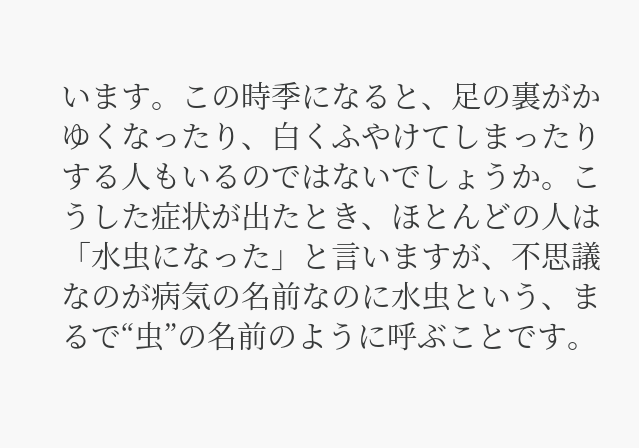います。この時季になると、足の裏がかゆくなったり、白くふやけてしまったりする人もいるのではないでしょうか。こうした症状が出たとき、ほとんどの人は「水虫になった」と言いますが、不思議なのが病気の名前なのに水虫という、まるで“虫”の名前のように呼ぶことです。